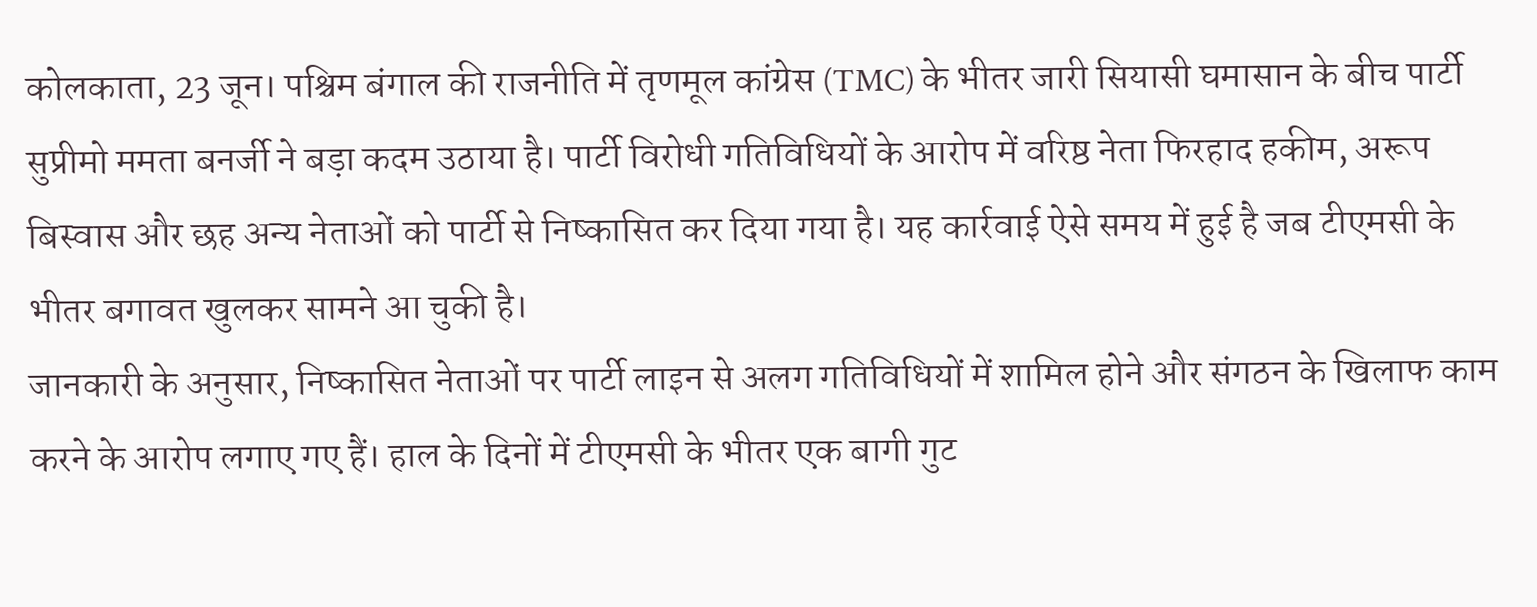कोलकाता, 23 जून। पश्चिम बंगाल की राजनीति में तृणमूल कांग्रेस (TMC) के भीतर जारी सियासी घमासान के बीच पार्टी सुप्रीमो ममता बनर्जी ने बड़ा कदम उठाया है। पार्टी विरोधी गतिविधियों के आरोप में वरिष्ठ नेता फिरहाद हकीम, अरूप बिस्वास और छह अन्य नेताओं को पार्टी से निष्कासित कर दिया गया है। यह कार्रवाई ऐसे समय में हुई है जब टीएमसी के भीतर बगावत खुलकर सामने आ चुकी है।
जानकारी के अनुसार, निष्कासित नेताओं पर पार्टी लाइन से अलग गतिविधियों में शामिल होने और संगठन के खिलाफ काम करने के आरोप लगाए गए हैं। हाल के दिनों में टीएमसी के भीतर एक बागी गुट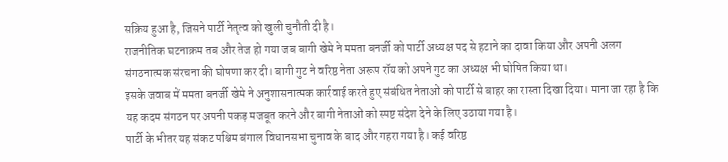सक्रिय हुआ है, जिसने पार्टी नेतृत्व को खुली चुनौती दी है।
राजनीतिक घटनाक्रम तब और तेज हो गया जब बागी खेमे ने ममता बनर्जी को पार्टी अध्यक्ष पद से हटाने का दावा किया और अपनी अलग संगठनात्मक संरचना की घोषणा कर दी। बागी गुट ने वरिष्ठ नेता अरूप रॉय को अपने गुट का अध्यक्ष भी घोषित किया था।
इसके जवाब में ममता बनर्जी खेमे ने अनुशासनात्मक कार्रवाई करते हुए संबंधित नेताओं को पार्टी से बाहर का रास्ता दिखा दिया। माना जा रहा है कि यह कदम संगठन पर अपनी पकड़ मजबूत करने और बागी नेताओं को स्पष्ट संदेश देने के लिए उठाया गया है।
पार्टी के भीतर यह संकट पश्चिम बंगाल विधानसभा चुनाव के बाद और गहरा गया है। कई वरिष्ठ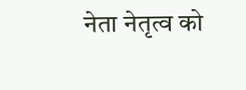नेता नेतृत्व को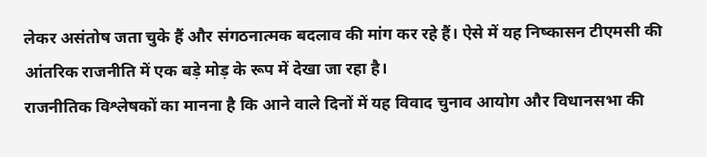लेकर असंतोष जता चुके हैं और संगठनात्मक बदलाव की मांग कर रहे हैं। ऐसे में यह निष्कासन टीएमसी की आंतरिक राजनीति में एक बड़े मोड़ के रूप में देखा जा रहा है।
राजनीतिक विश्लेषकों का मानना है कि आने वाले दिनों में यह विवाद चुनाव आयोग और विधानसभा की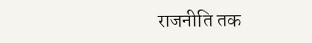राजनीति तक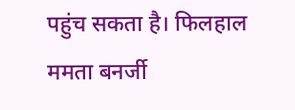पहुंच सकता है। फिलहाल ममता बनर्जी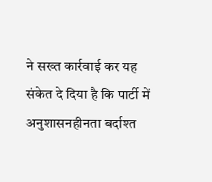ने सख्त कार्रवाई कर यह संकेत दे दिया है कि पार्टी में अनुशासनहीनता बर्दाश्त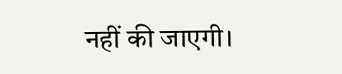नहीं की जाएगी।